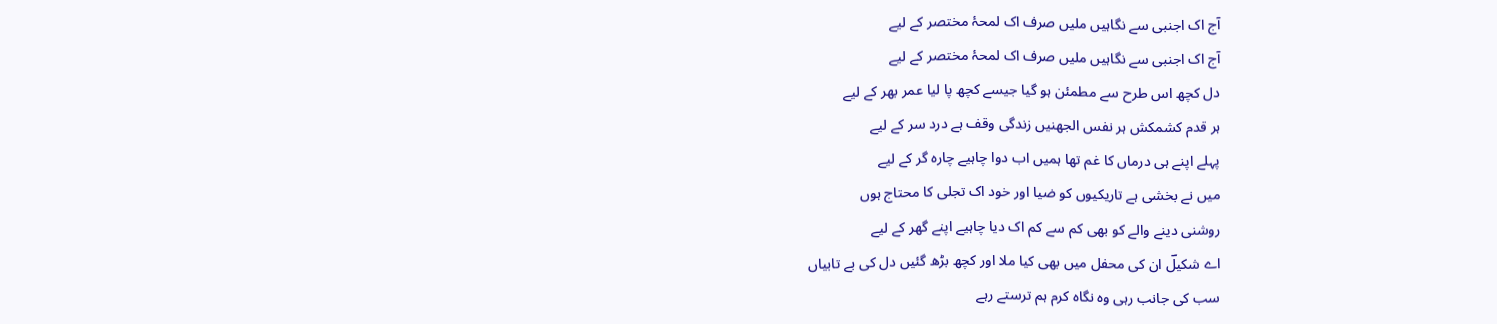آج اک اجنبی سے نگاہیں ملیں صرف اک لمحۂ مختصر کے لیے
آج اک اجنبی سے نگاہیں ملیں صرف اک لمحۂ مختصر کے لیے
دل کچھ اس طرح سے مطمئن ہو گیا جیسے کچھ پا لیا عمر بھر کے لیے
ہر قدم کشمکش ہر نفس الجھنیں زندگی وقف ہے درد سر کے لیے
پہلے اپنے ہی درماں کا غم تھا ہمیں اب دوا چاہیے چارہ گر کے لیے
میں نے بخشی ہے تاریکیوں کو ضیا اور خود اک تجلی کا محتاج ہوں
روشنی دینے والے کو بھی کم سے کم اک دیا چاہیے اپنے گھر کے لیے
اے شکیلؔ ان کی محفل میں بھی کیا ملا اور کچھ بڑھ گئیں دل کی بے تابیاں
سب کی جانب رہی وہ نگاہ کرم ہم ترستے رہے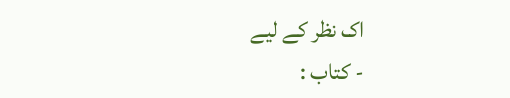اک نظر کے لیے
- کتاب :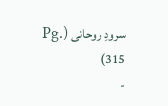سرودِ روحانی (Pg. 315)
-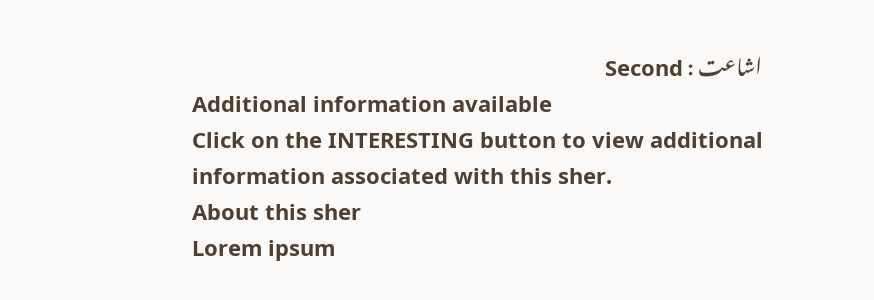اشاعت : Second
Additional information available
Click on the INTERESTING button to view additional information associated with this sher.
About this sher
Lorem ipsum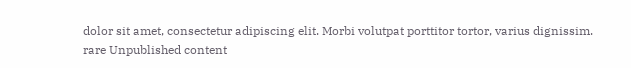dolor sit amet, consectetur adipiscing elit. Morbi volutpat porttitor tortor, varius dignissim.
rare Unpublished content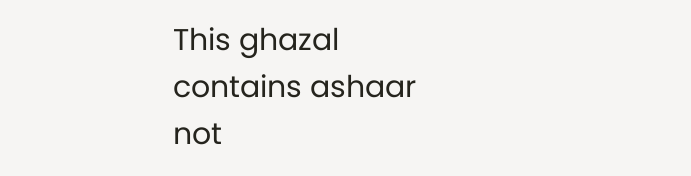This ghazal contains ashaar not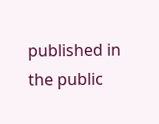published in the public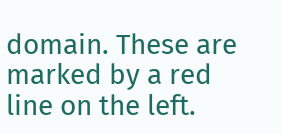domain. These are marked by a red line on the left.